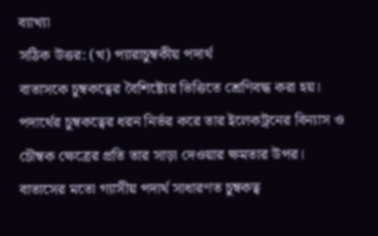ব্যাখ্যা
সঠিক উত্তর: (খ) প্যারাচুম্বকীয় পদার্থ
বাতাসকে চুম্বকত্বের বৈশিষ্ট্যের ভিত্তিতে শ্রেণিবদ্ধ করা হয়। পদার্থের চুম্বকত্বের ধরন নির্ভর করে তার ইলেকট্রনের বিন্যাস ও চৌম্বক ক্ষেত্রের প্রতি তার সাড়া দেওয়ার ক্ষমতার উপর। বাতাসের মতো গ্যাসীয় পদার্থ সাধারণত চুম্বকত্ব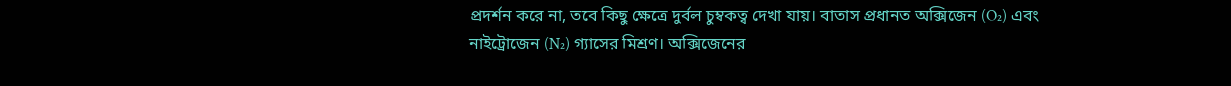প্রদর্শন করে না, তবে কিছু ক্ষেত্রে দুর্বল চুম্বকত্ব দেখা যায়। বাতাস প্রধানত অক্সিজেন (O₂) এবং নাইট্রোজেন (N₂) গ্যাসের মিশ্রণ। অক্সিজেনের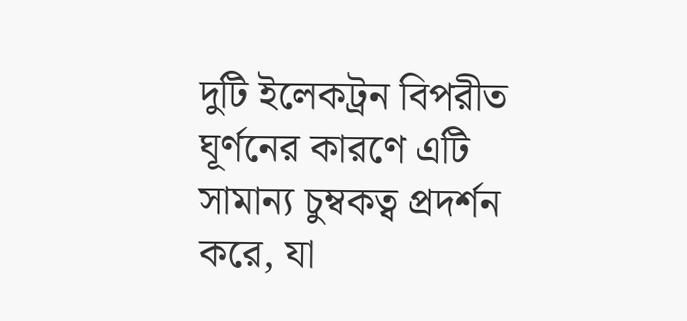দুটি ইলেকট্রন বিপরীত ঘূর্ণনের কারণে এটি সামান্য চুম্বকত্ব প্রদর্শন করে, যা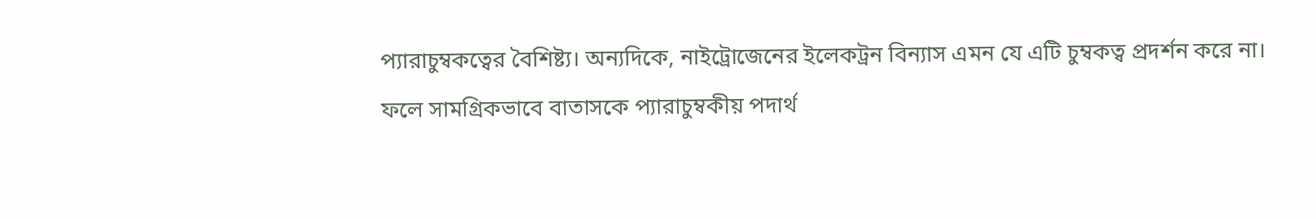প্যারাচুম্বকত্বের বৈশিষ্ট্য। অন্যদিকে, নাইট্রোজেনের ইলেকট্রন বিন্যাস এমন যে এটি চুম্বকত্ব প্রদর্শন করে না। ফলে সামগ্রিকভাবে বাতাসকে প্যারাচুম্বকীয় পদার্থ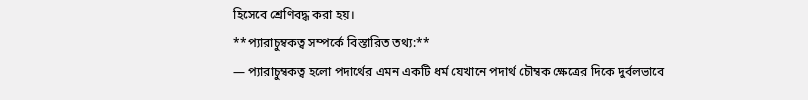হিসেবে শ্রেণিবদ্ধ করা হয়।
**প্যারাচুম্বকত্ব সম্পর্কে বিস্তারিত তথ্য:**
— প্যারাচুম্বকত্ব হলো পদার্থের এমন একটি ধর্ম যেখানে পদার্থ চৌম্বক ক্ষেত্রের দিকে দুর্বলভাবে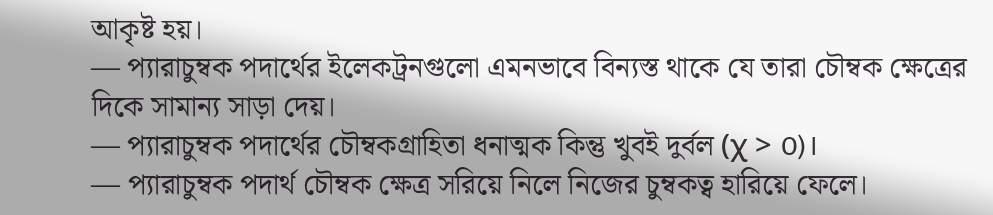আকৃষ্ট হয়।
— প্যারাচুম্বক পদার্থের ইলেকট্রনগুলো এমনভাবে বিন্যস্ত থাকে যে তারা চৌম্বক ক্ষেত্রের দিকে সামান্য সাড়া দেয়।
— প্যারাচুম্বক পদার্থের চৌম্বকগ্রাহিতা ধনাত্মক কিন্তু খুবই দুর্বল (χ > 0)।
— প্যারাচুম্বক পদার্থ চৌম্বক ক্ষেত্র সরিয়ে নিলে নিজের চুম্বকত্ব হারিয়ে ফেলে।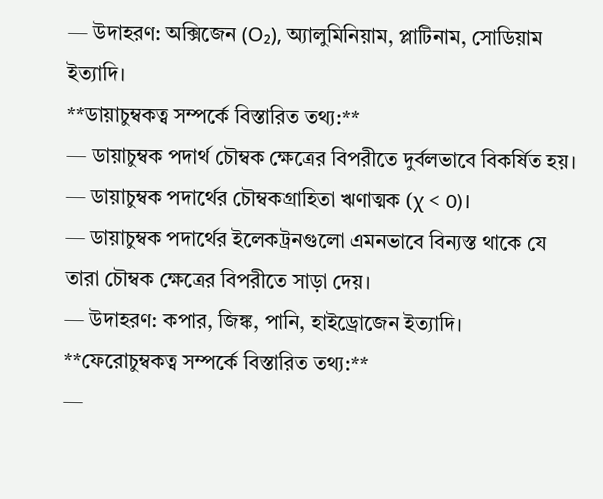— উদাহরণ: অক্সিজেন (O₂), অ্যালুমিনিয়াম, প্লাটিনাম, সোডিয়াম ইত্যাদি।
**ডায়াচুম্বকত্ব সম্পর্কে বিস্তারিত তথ্য:**
— ডায়াচুম্বক পদার্থ চৌম্বক ক্ষেত্রের বিপরীতে দুর্বলভাবে বিকর্ষিত হয়।
— ডায়াচুম্বক পদার্থের চৌম্বকগ্রাহিতা ঋণাত্মক (χ < 0)।
— ডায়াচুম্বক পদার্থের ইলেকট্রনগুলো এমনভাবে বিন্যস্ত থাকে যে তারা চৌম্বক ক্ষেত্রের বিপরীতে সাড়া দেয়।
— উদাহরণ: কপার, জিঙ্ক, পানি, হাইড্রোজেন ইত্যাদি।
**ফেরোচুম্বকত্ব সম্পর্কে বিস্তারিত তথ্য:**
—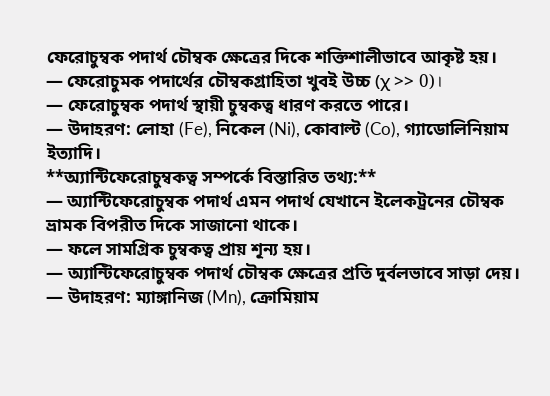ফেরোচুম্বক পদার্থ চৌম্বক ক্ষেত্রের দিকে শক্তিশালীভাবে আকৃষ্ট হয়।
— ফেরোচুমক পদার্থের চৌম্বকগ্রাহিতা খুবই উচ্চ (χ >> 0)।
— ফেরোচুম্বক পদার্থ স্থায়ী চুম্বকত্ব ধারণ করতে পারে।
— উদাহরণ: লোহা (Fe), নিকেল (Ni), কোবাল্ট (Co), গ্যাডোলিনিয়াম ইত্যাদি।
**অ্যান্টিফেরোচুম্বকত্ব সম্পর্কে বিস্তারিত তথ্য:**
— অ্যান্টিফেরোচুম্বক পদার্থ এমন পদার্থ যেখানে ইলেকট্রনের চৌম্বক ভ্রামক বিপরীত দিকে সাজানো থাকে।
— ফলে সামগ্রিক চুম্বকত্ব প্রায় শূন্য হয়।
— অ্যান্টিফেরোচুম্বক পদার্থ চৌম্বক ক্ষেত্রের প্রতি দুর্বলভাবে সাড়া দেয়।
— উদাহরণ: ম্যাঙ্গানিজ (Mn), ক্রোমিয়াম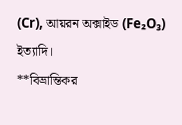(Cr), আয়রন অক্সাইড (Fe₂O₃) ইত্যাদি।
**বিভ্রান্তিকর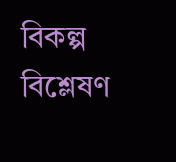বিকল্প বিশ্লেষণ